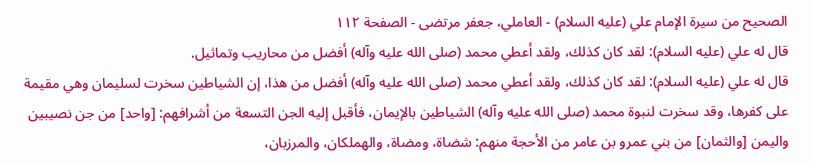الصحيح من سيرة الإمام علي (عليه السلام) - العاملي، جعفر مرتضى - الصفحة ١١٢
قال له علي (عليه السلام): لقد كان كذلك، ولقد أعطي محمد (صلى الله عليه وآله) أفضل من محاريب وتماثيل.
قال له علي (عليه السلام): لقد كان كذلك، ولقد أعطي محمد (صلى الله عليه وآله) أفضل من هذا، إن الشياطين سخرت لسليمان وهي مقيمة على كفرها، وقد سخرت لنبوة محمد (صلى الله عليه وآله) الشياطين بالإيمان، فأقبل إليه الجن التسعة من أشرافهم: [واحد] من جن نصيبين واليمن [والثمان] من بني عمرو بن عامر من الأحجة منهم: شضاة، ومضاة، والهملكان، والمرزبان،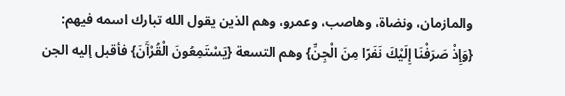والمازمان، ونضاة، وهاصب، وعمرو، وهم الذين يقول الله تبارك اسمه فيهم: {وَإِذْ صَرَفْنَا إِلَيْكَ نَفَرًا مِنَ الْجِنِّ} وهم التسعة {يَسْتَمِعُونَ الْقُرْآَنَ} فأقبل إليه الجن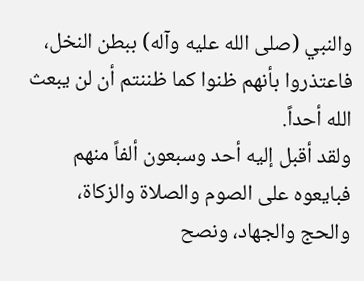والنبي (صلى الله عليه وآله) ببطن النخل، فاعتذروا بأنهم ظنوا كما ظننتم أن لن يبعث الله أحداً.
ولقد أقبل إليه أحد وسبعون ألفاً منهم فبايعوه على الصوم والصلاة والزكاة، والحج والجهاد، ونصح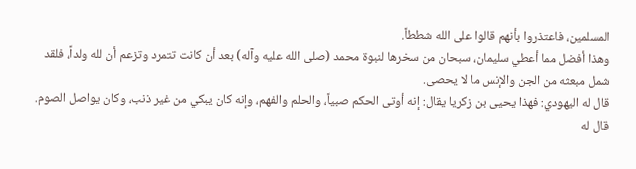المسلمين، فاعتذروا بأنهم قالوا على الله شططاً.
وهذا أفضل مما أعطي سليمان، سبحان من سخرها لنبوة محمد (صلى الله عليه وآله) بعد أن كانت تتمرد وتزعم أن لله ولداً، فلقد شمل مبعثه من الجن والإنس ما لا يحصى.
قال له اليهودي: فهذا يحيى بن زكريا يقال: إنه أوتى الحكم صبياً، والحلم والفهم، وإنه كان يبكي من غير ذنب، وكان يواصل الصوم.
قال له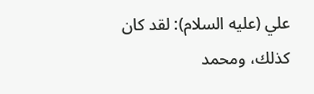علي (عليه السلام): لقد كان كذلك، ومحمد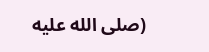(صلى الله عليه